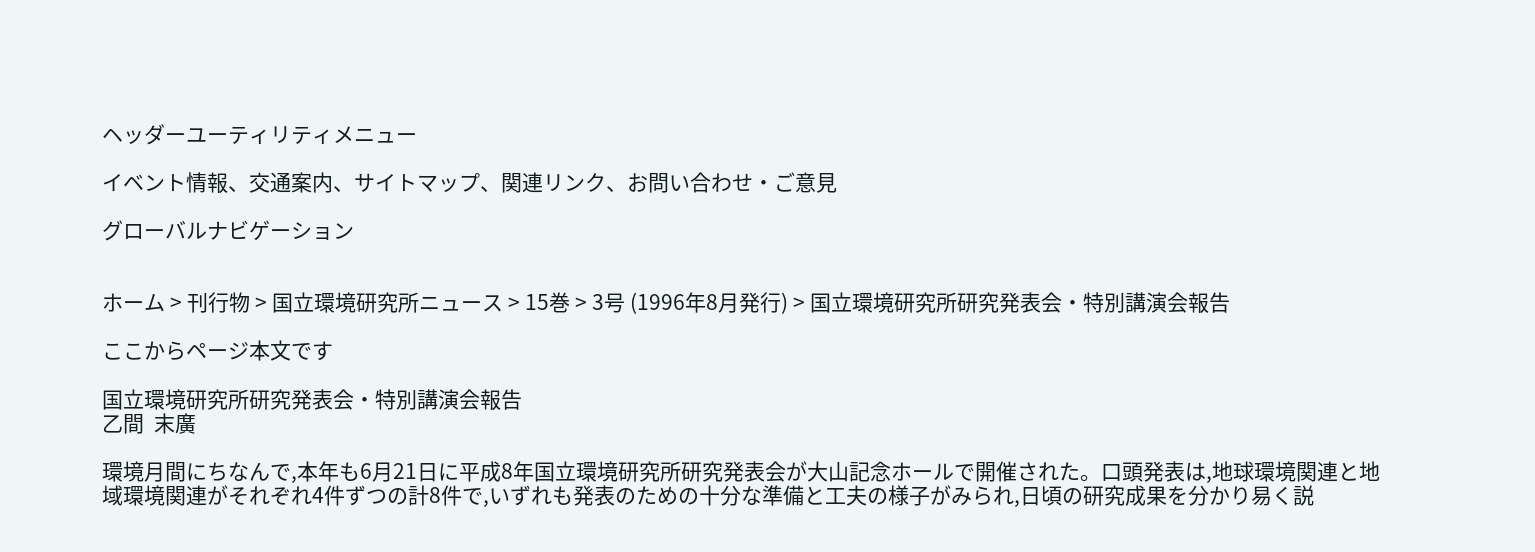ヘッダーユーティリティメニュー

イベント情報、交通案内、サイトマップ、関連リンク、お問い合わせ・ご意見

グローバルナビゲーション


ホーム > 刊行物 > 国立環境研究所ニュース > 15巻 > 3号 (1996年8月発行) > 国立環境研究所研究発表会・特別講演会報告

ここからページ本文です

国立環境研究所研究発表会・特別講演会報告
乙間  末廣

環境月間にちなんで,本年も6月21日に平成8年国立環境研究所研究発表会が大山記念ホールで開催された。口頭発表は,地球環境関連と地域環境関連がそれぞれ4件ずつの計8件で,いずれも発表のための十分な準備と工夫の様子がみられ,日頃の研究成果を分かり易く説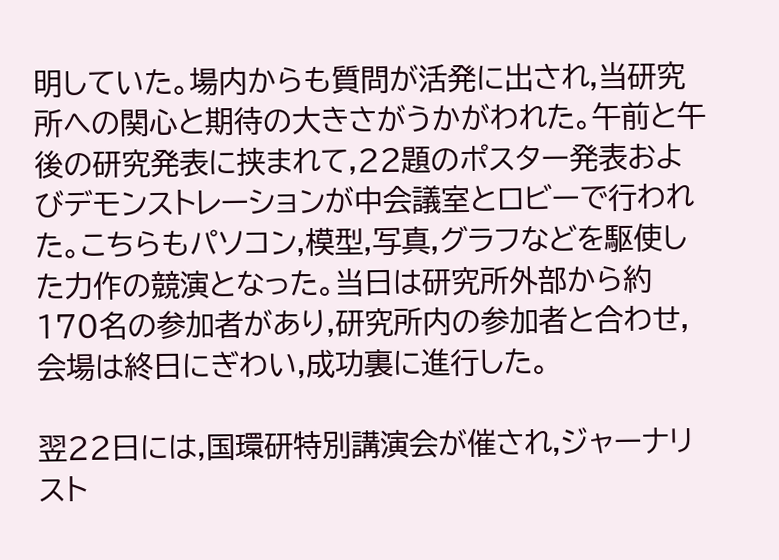明していた。場内からも質問が活発に出され,当研究所への関心と期待の大きさがうかがわれた。午前と午後の研究発表に挟まれて,22題のポスター発表およびデモンストレーションが中会議室とロビーで行われた。こちらもパソコン,模型,写真,グラフなどを駆使した力作の競演となった。当日は研究所外部から約170名の参加者があり,研究所内の参加者と合わせ,会場は終日にぎわい,成功裏に進行した。

翌22日には,国環研特別講演会が催され,ジャーナリスト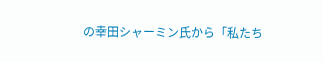の幸田シャーミン氏から「私たち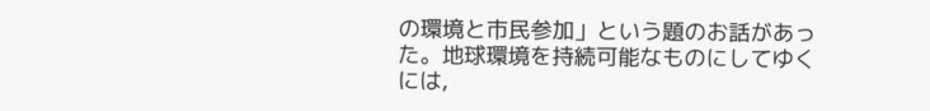の環境と市民参加」という題のお話があった。地球環境を持続可能なものにしてゆくには,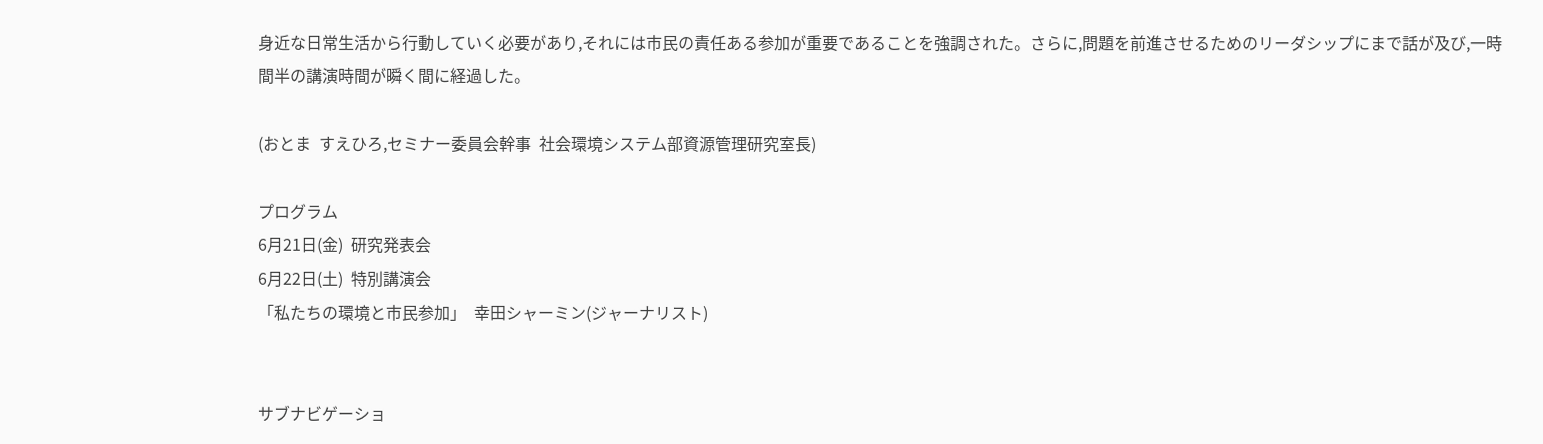身近な日常生活から行動していく必要があり,それには市民の責任ある参加が重要であることを強調された。さらに,問題を前進させるためのリーダシップにまで話が及び,一時間半の講演時間が瞬く間に経過した。

(おとま  すえひろ,セミナー委員会幹事  社会環境システム部資源管理研究室長)

プログラム
6月21日(金)  研究発表会
6月22日(土)  特別講演会
「私たちの環境と市民参加」  幸田シャーミン(ジャーナリスト)


サブナビゲーショ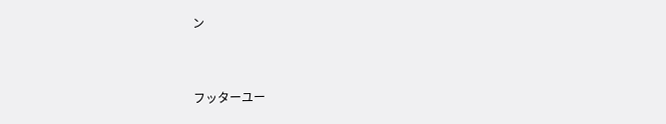ン



フッターユー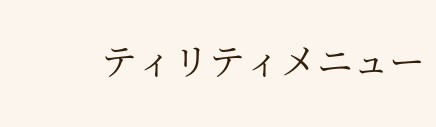ティリティメニュー